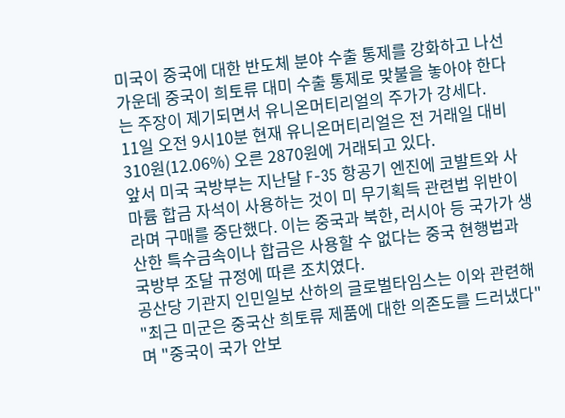미국이 중국에 대한 반도체 분야 수출 통제를 강화하고 나선 가운데 중국이 희토류 대미 수출 통제로 맞불을 놓아야 한다는 주장이 제기되면서 유니온머티리얼의 주가가 강세다.
11일 오전 9시10분 현재 유니온머티리얼은 전 거래일 대비 310원(12.06%) 오른 2870원에 거래되고 있다.
앞서 미국 국방부는 지난달 F-35 항공기 엔진에 코발트와 사마륨 합금 자석이 사용하는 것이 미 무기획득 관련법 위반이라며 구매를 중단했다. 이는 중국과 북한, 러시아 등 국가가 생산한 특수금속이나 합금은 사용할 수 없다는 중국 현행법과 국방부 조달 규정에 따른 조치였다.
공산당 기관지 인민일보 산하의 글로벌타임스는 이와 관련해 "최근 미군은 중국산 희토류 제품에 대한 의존도를 드러냈다"며 "중국이 국가 안보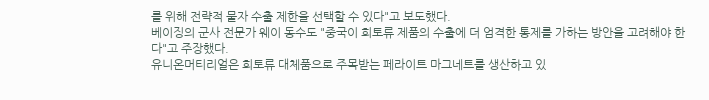를 위해 전략적 물자 수출 제한을 선택할 수 있다"고 보도했다.
베이징의 군사 전문가 웨이 동수도 "중국이 희토류 제품의 수출에 더 엄격한 통제를 가하는 방안을 고려해야 한다"고 주장했다.
유니온머티리얼은 희토류 대체품으로 주목받는 페라이트 마그네트를 생산하고 있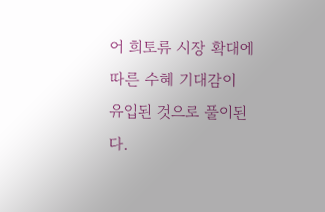어 희토류 시장 확대에 따른 수혜 기대감이 유입된 것으로 풀이된다.